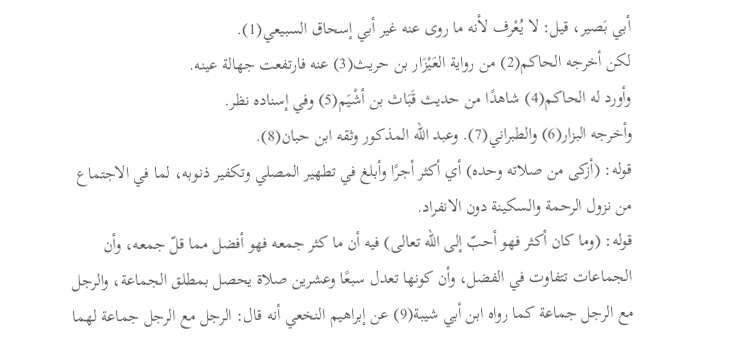أبي بَصير، قيل: لا يُعْرف لأنه ما روى عنه غير أبي إسحاق السبيعي(1).
لكن أخرجه الحاكم(2) من رواية العَيْزَار بن حريث(3) عنه فارتفعت جهالة عينه.
وأورد له الحاكم(4) شاهدًا من حديث قَبَاث بن أشْيَم(5) وفي إسناده نظر.
وأخرجه البزار(6) والطبراني(7). وعبد الله المذكور وثقه ابن حبان(8).
قوله: (أزكى من صلاته وحده) أي أكثر أجرًا وأبلغ في تطهير المصلي وتكفير ذنوبه، لما في الاجتماع من نزول الرحمة والسكينة دون الانفراد.
قوله: (وما كان أكثر فهو أحبّ إلى الله تعالى) فيه أن ما كثر جمعه فهو أفضل مما قلّ جمعه، وأن الجماعات تتفاوت في الفضل، وأن كونها تعدل سبعًا وعشرين صلاة يحصل بمطلق الجماعة، والرجل مع الرجل جماعة كما رواه ابن أبي شيبة(9) عن إبراهيم النخعي أنه قال: الرجل مع الرجل جماعة لهما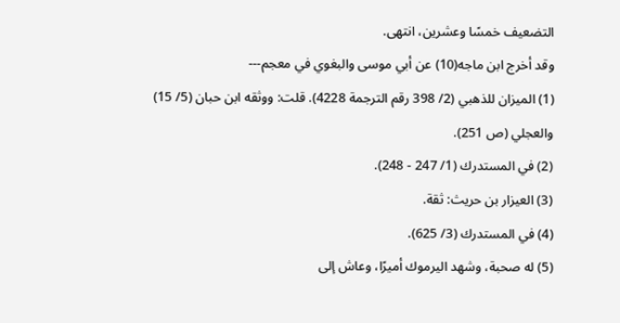التضعيف خمسًا وعشرين، انتهى.
وقد أخرج ابن ماجه(10) عن أبي موسى والبغوي في معجم---
(1) الميزان للذهبي (2/ 398 رقم الترجمة 4228). قلت: ووثقه ابن حبان (5/ 15) والعجلي (ص 251).
(2) في المستدرك (1/ 247 - 248).
(3) العيزار بن حريث: ثقة.
(4) في المستدرك (3/ 625).
(5) له صحبة، وشهد اليرموك أميرًا، وعاش إلى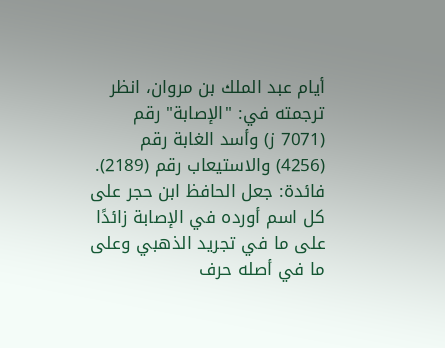أيام عبد الملك بن مروان، انظر ترجمته في: "الإصابة" رقم (7071 ز) وأسد الغابة رقم (4256) والاستيعاب رقم (2189).
فائدة: جعل الحافظ ابن حجر على كل اسم أورده في الإصابة زائدًا على ما في تجريد الذهبي وعلى ما في أصله حرف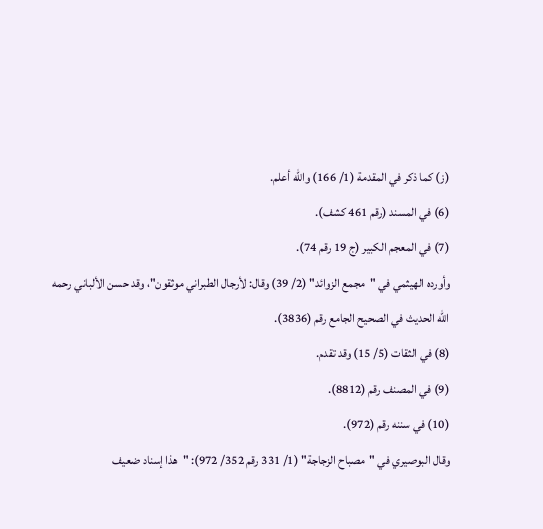(ز) كما ذكر في المقدمة (1/ 166) والله أعلم.
(6) في المسند (رقم 461 كشف).
(7) في المعجم الكبير (ج 19 رقم 74).
وأورده الهيثمي في "مجمع الزوائد" (2/ 39) وقال: لأرجال الطبراني موثقون"، وقد حسن الألباني رحمه الله الحديث في الصحيح الجامع رقم (3836).
(8) في الثقات (5/ 15) وقد تقدم.
(9) في المصنف رقم (8812).
(10) في سننه رقم (972).
وقال البوصيري في "مصباح الزجاجة" (1/ 331 رقم 352/ 972): "هذا إسناد ضعيف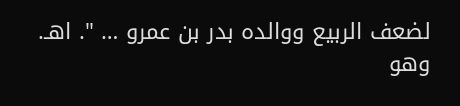لضعف الربيع ووالده بدر بن عمرو … ". اهـ.
وهو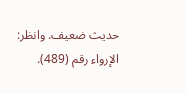حديث ضعيف. وانظر: الإرواء رقم (489).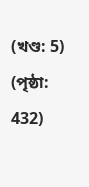(খণ্ড: 5) (পৃষ্ঠা: 432)